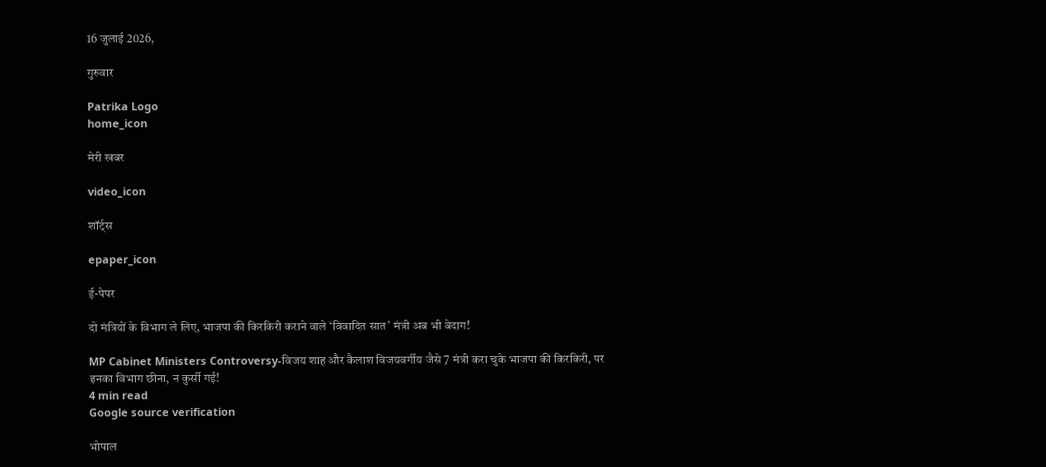16 जुलाई 2026,

गुरुवार

Patrika Logo
home_icon

मेरी खबर

video_icon

शॉर्ट्स

epaper_icon

ई-पेपर

दो मंत्रियों के विभाग ले लिए, भाजपा की किरकिरी कराने वाले ‘विवादित सात’ मंत्री अब भी बेदाग!

MP Cabinet Ministers Controversy-विजय शाह और कैलाश विजयवर्गीय जैसे 7 मंत्री करा चुके भाजपा की किरकिरी, पर इनका विभाग छीना, न कुर्सी गई!
4 min read
Google source verification

भोपाल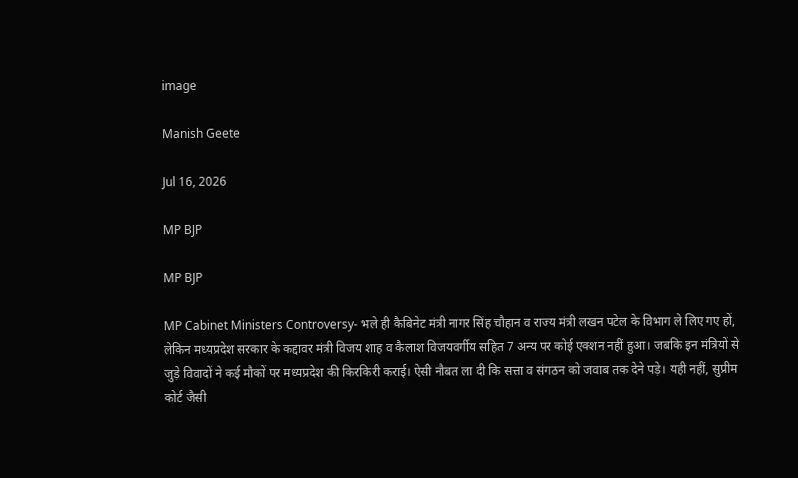image

Manish Geete

Jul 16, 2026

MP BJP

MP BJP

MP Cabinet Ministers Controversy- भले ही कैबिनेट मंत्री नागर सिंह चौहान व राज्य मंत्री लखन पटेल के विभाग ले लिए गए हों, लेकिन मध्यप्रदेश सरकार के कद्दावर मंत्री विजय शाह व कैलाश विजयवर्गीय सहित 7 अन्य पर कोई एक्शन नहीं हुआ। जबकि इन मंत्रियों से जुड़े विवादों ने कई मौकों पर मध्यप्रदेश की किरकिरी कराई। ऐसी नौबत ला दी कि सत्ता व संगठन को जवाब तक देने पड़े। यही नहीं, सुप्रीम कोर्ट जैसी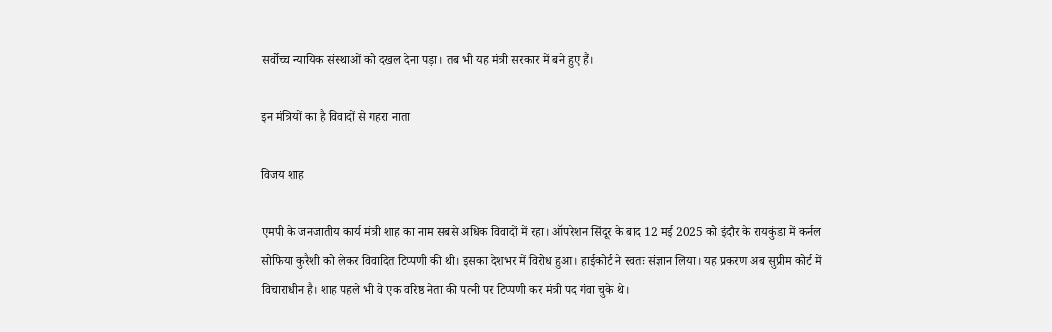सर्वोच्च न्यायिक संस्थाओं को दखल देना पड़ा। तब भी यह मंत्री सरकार में बने हुए हैं।

इन मंत्रियों का है विवादों से गहरा नाता

विजय शाह

एमपी के जनजातीय कार्य मंत्री शाह का नाम सबसे अधिक विवादों में रहा। ऑपरेशन सिंदूर के बाद 12 मई 2025 को इंदौर के रायकुंडा में कर्नल सोफिया कुरैशी को लेकर विवादित टिप्पणी की थी। इसका देशभर में विरोध हुआ। हाईकोर्ट ने स्वतः संज्ञान लिया। यह प्रकरण अब सुप्रीम कोर्ट में विचाराधीन है। शाह पहले भी वे एक वरिष्ठ नेता की पत्नी पर टिप्पणी कर मंत्री पद गंवा चुके थे।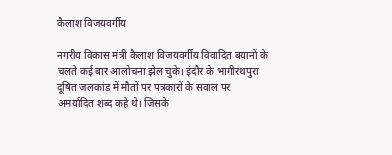कैलाश विजयवर्गीय

नगरीय विकास मंत्री कैलाश विजयवर्गीय विवादित बयानों के चलते कई बार आलोचना झेल चुके। इंदौर के भागीरथपुरा दूषित जलकांड में मौतों पर पत्रकारों के सवाल पर अमर्यादित शब्द कहे थे। जिसके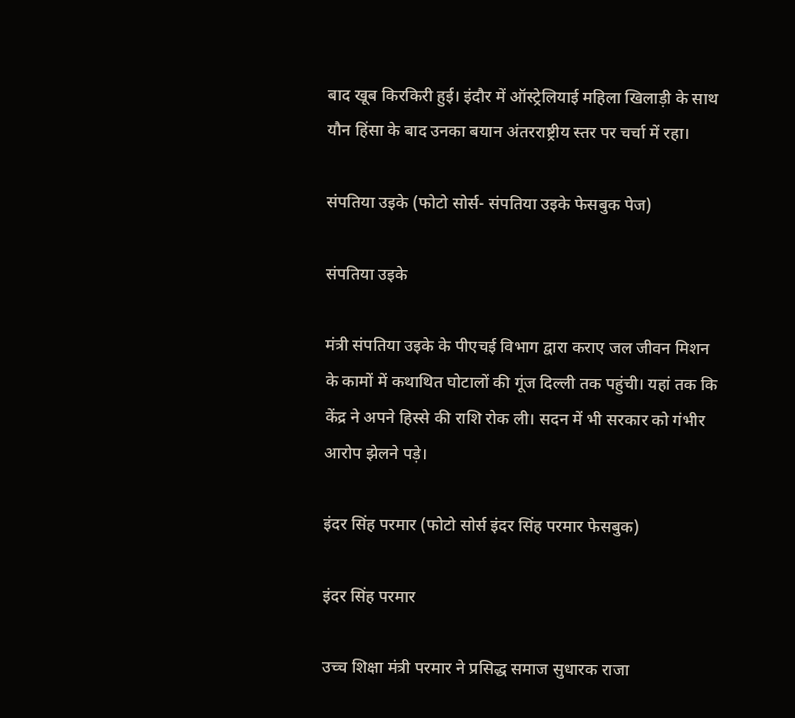बाद खूब किरकिरी हुई। इंदौर में ऑस्ट्रेलियाई महिला खिलाड़ी के साथ यौन हिंसा के बाद उनका बयान अंतरराष्ट्रीय स्तर पर चर्चा में रहा।

संपतिया उइके (फोटो सोर्स- संपतिया उइके फेसबुक पेज)

संपतिया उइके

मंत्री संपतिया उइके के पीएचई विभाग द्वारा कराए जल जीवन मिशन के कामों में कथाथित घोटालों की गूंज दिल्ली तक पहुंची। यहां तक कि केंद्र ने अपने हिस्से की राशि रोक ली। सदन में भी सरकार को गंभीर आरोप झेलने पड़े।

इंदर सिंह परमार (फोटो सोर्स इंदर सिंह परमार फेसबुक)

इंदर सिंह परमार

उच्च शिक्षा मंत्री परमार ने प्रसिद्ध समाज सुधारक राजा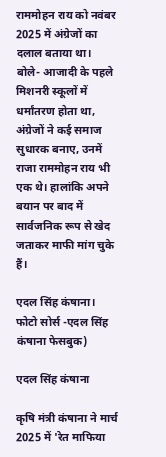राममोहन राय को नवंबर 2025 में अंग्रेजों का दलाल बताया था। बोले- आजादी के पहले मिशनरी स्कूलों में धर्मांतरण होता था, अंग्रेजों ने कई समाज सुधारक बनाए, उनमें राजा राममोहन राय भी एक थे। हालांकि अपने बयान पर बाद में सार्वजनिक रूप से खेद जताकर माफी मांग चुके हैं।

एदल सिंह कंषाना। फोटो सोर्स -एदल सिंह कंषाना फेसबुक)

एदल सिंह कंषाना

कृषि मंत्री कंषाना ने मार्च 2025 में 'रेत माफिया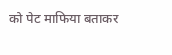को पेट माफिया बताकर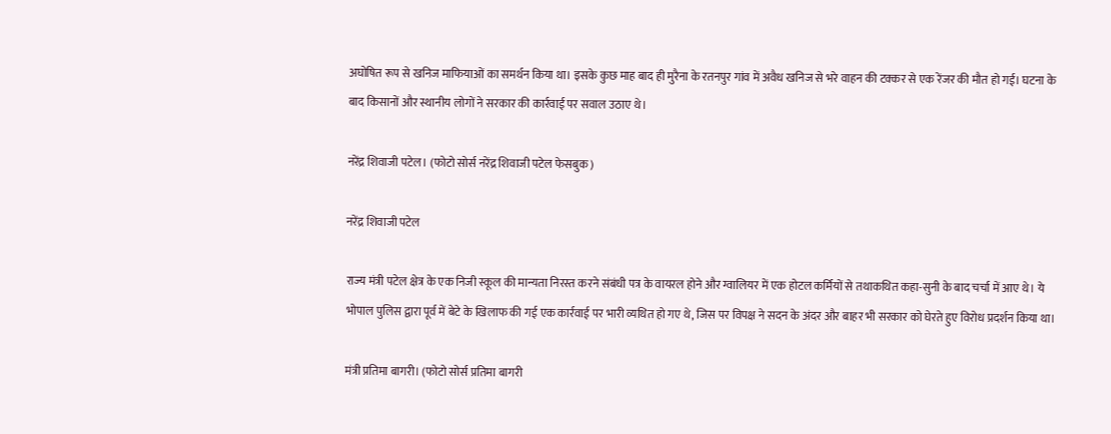अघोषित रूप से खनिज माफियाओं का समर्थन किया था। इसके कुछ माह बाद ही मुरैना के रतनपुर गांव में अवैध खनिज से भरे वाहन की टक्कर से एक रेंजर की मौत हो गई। घटना के बाद किसानों और स्थानीय लोगों ने सरकार की कार्रवाई पर सवाल उठाए थे।

नरेंद्र शिवाजी पटेल। (फोटो सोर्स नरेंद्र शिवाजी पटेल फेसबुक)

नरेंद्र शिवाजी पटेल

राज्य मंत्री पटेल क्षेत्र के एक निजी स्कूल की मान्यता निरस्त करने संबंधी पत्र के वायरल होने और ग्वालियर में एक होटल कर्मियों से तथाकथित कहा-सुनी के बाद चर्चा में आए थे। ये भोपाल पुलिस द्वारा पूर्व में बेटे के खिलाफ की गई एक कार्रवाई पर भारी व्यथित हो गए थे, जिस पर विपक्ष ने सदन के अंदर और बाहर भी सरकार को घेरते हुए विरोध प्रदर्शन किया था।

मंत्री प्रतिमा बागरी। (फोटो सोर्स प्रतिमा बागरी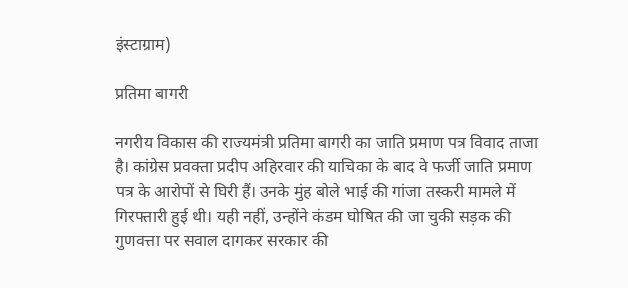इंस्टाग्राम)

प्रतिमा बागरी

नगरीय विकास की राज्यमंत्री प्रतिमा बागरी का जाति प्रमाण पत्र विवाद ताजा है। कांग्रेस प्रवक्ता प्रदीप अहिरवार की याचिका के बाद वे फर्जी जाति प्रमाण पत्र के आरोपों से घिरी हैं। उनके मुंह बोले भाई की गांजा तस्करी मामले में गिरफ्तारी हुई थी। यही नहीं, उन्होंने कंडम घोषित की जा चुकी सड़क की गुणवत्ता पर सवाल दागकर सरकार की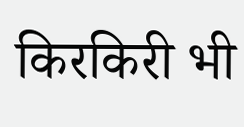किरकिरी भी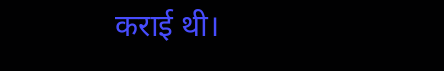कराई थी।